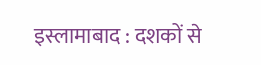इस्लामाबाद : दशकों से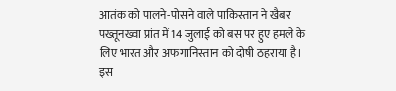आतंक को पालने-पोसने वाले पाकिस्तान ने खैबर पख्तूनख्वा प्रांत में 14 जुलाई को बस पर हुए हमले के लिए भारत और अफगानिस्तान को दोषी ठहराया है।
इस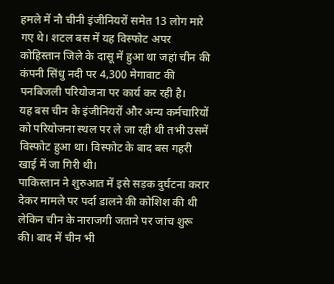हमले में नौ चीनी इंजीनियरों समेत 13 लोग मारे गए थे। शटल बस में यह विस्फोट अपर कोहिस्तान जिले के दासू में हुआ था जहां चीन की कंपनी सिंधु नदी पर 4,300 मेगावाट की पनबिजली परियोजना पर कार्य कर रही है।
यह बस चीन के इंजीनियरों और अन्य कर्मचारियों को परियोजना स्थल पर ले जा रही थी तभी उसमें विस्फोट हुआ था। विस्फोट के बाद बस गहरी खाई में जा गिरी थी।
पाकिस्तान ने शुरुआत में इसे सड़क दुर्घटना करार देकर मामले पर पर्दा डालने की कोशिश की थी लेकिन चीन के नाराजगी जताने पर जांच शुरू की। बाद में चीन भी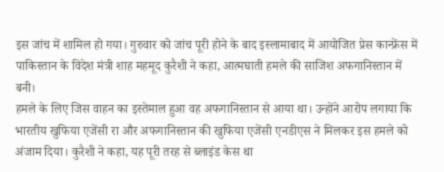इस जांच में शामिल हो गया। गुरुवार को जांच पूरी होने के बाद इस्लामाबाद में आयोजित प्रेस कान्फ्रेंस में पाकिस्तान के विदेश मंत्री शाह महमूद कुरैशी ने कहा, आत्मघाती हमले की साजिश अफगानिस्तान में बनी।
हमले के लिए जिस वाहन का इस्तेमाल हुआ वह अफगानिस्तान से आया था। उन्होंने आरोप लगाया कि भारतीय खुफिया एजेंसी रा और अफगानिस्तान की खुफिया एजेंसी एनडीएस ने मिलकर इस हमले को अंजाम दिया। कुरैशी ने कहा, यह पूरी तरह से ब्लाइंड केस था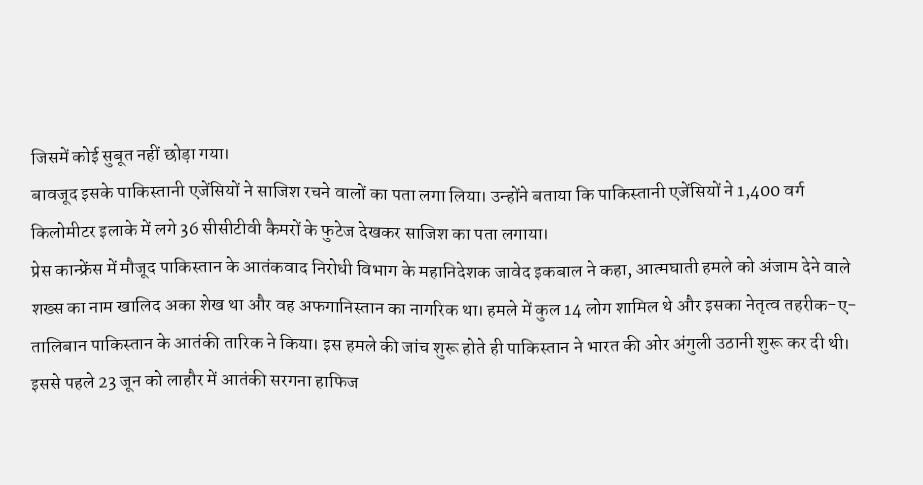जिसमें कोई सुबूत नहीं छोड़ा गया।
बावजूद इसके पाकिस्तानी एजेंसियों ने साजिश रचने वालों का पता लगा लिया। उन्होंने बताया कि पाकिस्तानी एजेंसियों ने 1,400 वर्ग किलोमीटर इलाके में लगे 36 सीसीटीवी कैमरों के फुटेज देखकर साजिश का पता लगाया।
प्रेस कान्फ्रेंस में मौजूद पाकिस्तान के आतंकवाद निरोधी विभाग के महानिदेशक जावेद इकबाल ने कहा, आत्मघाती हमले को अंजाम देने वाले शख्स का नाम खालिद अका शेख था और वह अफगानिस्तान का नागरिक था। हमले में कुल 14 लोग शामिल थे और इसका नेतृत्व तहरीक-ए-तालिबान पाकिस्तान के आतंकी तारिक ने किया। इस हमले की जांच शुरू होते ही पाकिस्तान ने भारत की ओर अंगुली उठानी शुरू कर दी थी।
इससे पहले 23 जून को लाहौर में आतंकी सरगना हाफिज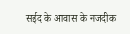सईद के आवास के नजदीक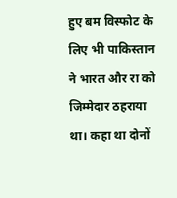हुए बम विस्फोट के लिए भी पाकिस्तान ने भारत और रा को जिम्मेदार ठहराया था। कहा था दोनों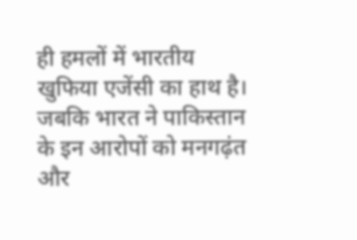ही हमलों में भारतीय खुफिया एजेंसी का हाथ है। जबकि भारत ने पाकिस्तान के इन आरोपों को मनगढ़ंत और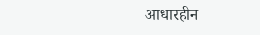आधारहीन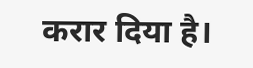करार दिया है।